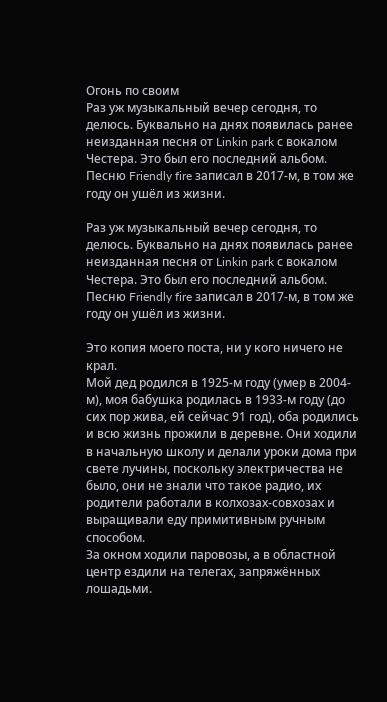Огонь по своим
Раз уж музыкальный вечер сегодня, то делюсь. Буквально на днях появилась ранее неизданная песня от Linkin park с вокалом Честера. Это был его последний альбом. Песню Friendly fire записал в 2017-м, в том же году он ушёл из жизни.

Раз уж музыкальный вечер сегодня, то делюсь. Буквально на днях появилась ранее неизданная песня от Linkin park с вокалом Честера. Это был его последний альбом. Песню Friendly fire записал в 2017-м, в том же году он ушёл из жизни.

Это копия моего поста, ни у кого ничего не крал.
Мой дед родился в 1925-м году (умер в 2004-м), моя бабушка родилась в 1933-м году (до сих пор жива, ей сейчас 91 год), оба родились и всю жизнь прожили в деревне. Они ходили в начальную школу и делали уроки дома при свете лучины, поскольку электричества не было, они не знали что такое радио, их родители работали в колхозах-совхозах и выращивали еду примитивным ручным способом.
За окном ходили паровозы, а в областной центр ездили на телегах, запряжённых лошадьми.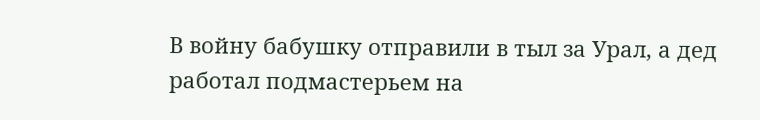В войну бабушку отправили в тыл за Урал, а дед работал подмастерьем на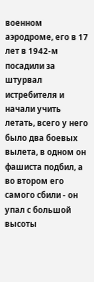военном аэродроме, его в 17 лет в 1942-м посадили за штурвал истребителя и начали учить летать, всего у него было два боевых вылета, в одном он фашиста подбил, а во втором его самого сбили - он упал с большой высоты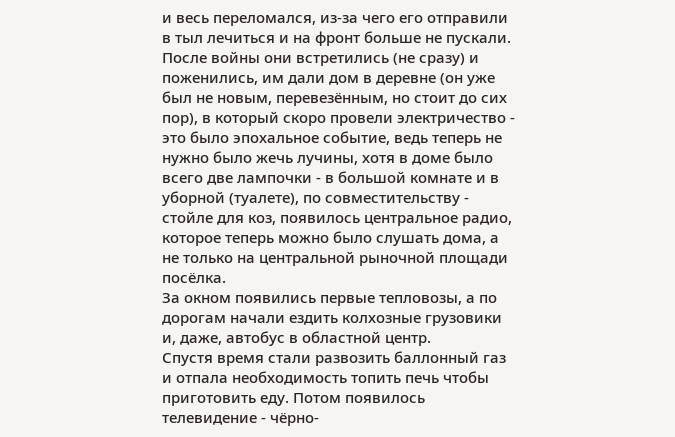и весь переломался, из-за чего его отправили в тыл лечиться и на фронт больше не пускали. После войны они встретились (не сразу) и поженились, им дали дом в деревне (он уже был не новым, перевезённым, но стоит до сих пор), в который скоро провели электричество - это было эпохальное событие, ведь теперь не нужно было жечь лучины, хотя в доме было всего две лампочки - в большой комнате и в уборной (туалете), по совместительству - стойле для коз, появилось центральное радио, которое теперь можно было слушать дома, а не только на центральной рыночной площади посёлка.
За окном появились первые тепловозы, а по дорогам начали ездить колхозные грузовики и, даже, автобус в областной центр.
Спустя время стали развозить баллонный газ и отпала необходимость топить печь чтобы приготовить еду. Потом появилось телевидение - чёрно-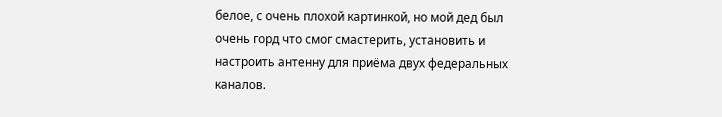белое, с очень плохой картинкой, но мой дед был очень горд что смог смастерить, установить и настроить антенну для приёма двух федеральных каналов.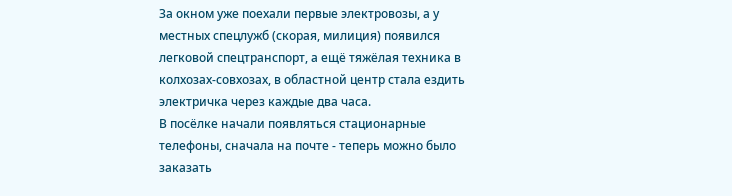За окном уже поехали первые электровозы, а у местных спецлужб (скорая, милиция) появился легковой спецтранспорт, а ещё тяжёлая техника в колхозах-совхозах, в областной центр стала ездить электричка через каждые два часа.
В посёлке начали появляться стационарные телефоны, сначала на почте - теперь можно было заказать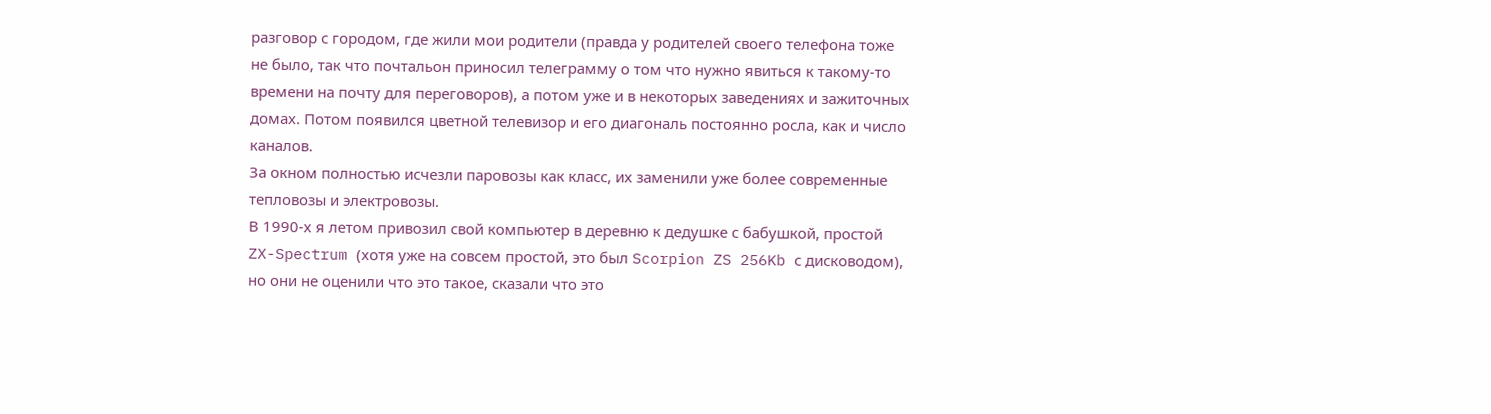разговор с городом, где жили мои родители (правда у родителей своего телефона тоже не было, так что почтальон приносил телеграмму о том что нужно явиться к такому-то времени на почту для переговоров), а потом уже и в некоторых заведениях и зажиточных домах. Потом появился цветной телевизор и его диагональ постоянно росла, как и число каналов.
За окном полностью исчезли паровозы как класс, их заменили уже более современные тепловозы и электровозы.
В 1990-х я летом привозил свой компьютер в деревню к дедушке с бабушкой, простой ZX-Spectrum (хотя уже на совсем простой, это был Scorpion ZS 256Kb с дисководом), но они не оценили что это такое, сказали что это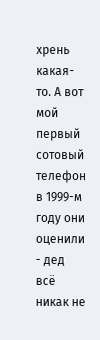хрень какая-то. А вот мой первый сотовый телефон в 1999-м году они оценили - дед всё никак не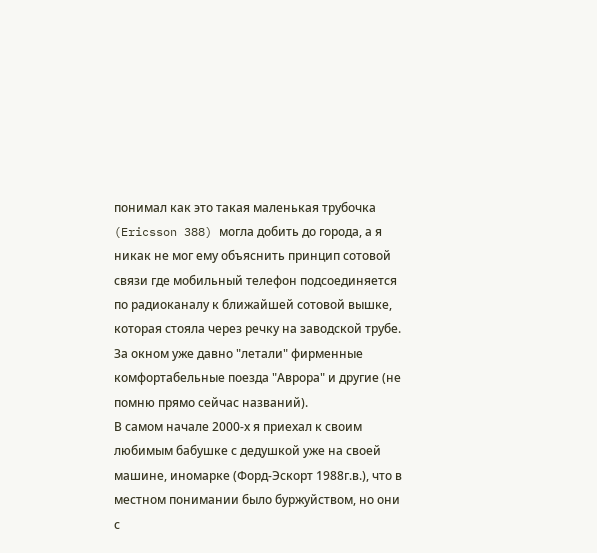понимал как это такая маленькая трубочка (Ericsson 388) могла добить до города, а я никак не мог ему объяснить принцип сотовой связи где мобильный телефон подсоединяется по радиоканалу к ближайшей сотовой вышке, которая стояла через речку на заводской трубе.
За окном уже давно "летали" фирменные комфортабельные поезда "Аврора" и другие (не помню прямо сейчас названий).
В самом начале 2000-х я приехал к своим любимым бабушке с дедушкой уже на своей машине, иномарке (Форд-Эскорт 1988г.в.), что в местном понимании было буржуйством, но они с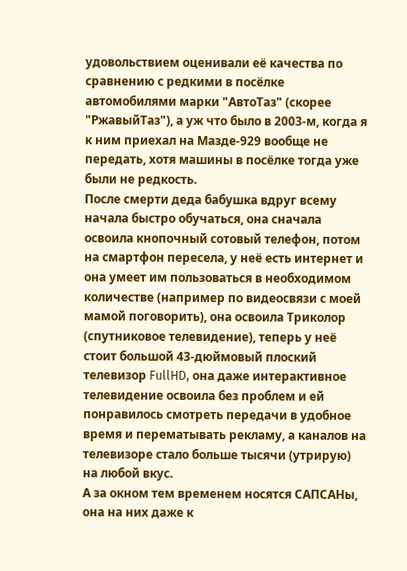удовольствием оценивали её качества по сравнению с редкими в посёлке автомобилями марки "АвтоТаз" (скорее "РжавыйТаз"), а уж что было в 2003-м, когда я к ним приехал на Мазде-929 вообще не передать, хотя машины в посёлке тогда уже были не редкость.
После смерти деда бабушка вдруг всему начала быстро обучаться, она сначала освоила кнопочный сотовый телефон, потом на смартфон пересела, у неё есть интернет и она умеет им пользоваться в необходимом количестве (например по видеосвязи с моей мамой поговорить), она освоила Триколор (спутниковое телевидение), теперь у неё стоит большой 43-дюймовый плоский телевизор FullHD, она даже интерактивное телевидение освоила без проблем и ей понравилось смотреть передачи в удобное время и перематывать рекламу, а каналов на телевизоре стало больше тысячи (утрирую) на любой вкус.
А за окном тем временем носятся САПСАНы, она на них даже к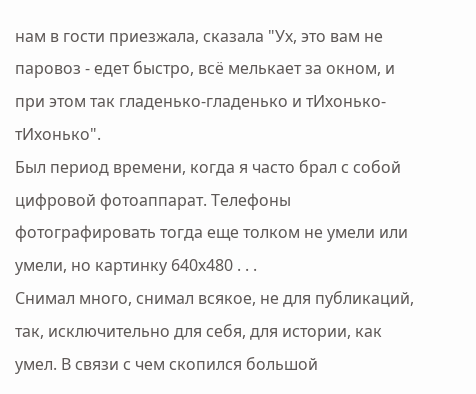нам в гости приезжала, сказала "Ух, это вам не паровоз - едет быстро, всё мелькает за окном, и при этом так гладенько-гладенько и тИхонько-тИхонько".
Был период времени, когда я часто брал с собой цифровой фотоаппарат. Телефоны фотографировать тогда еще толком не умели или умели, но картинку 640х480 . . .
Снимал много, снимал всякое, не для публикаций, так, исключительно для себя, для истории, как умел. В связи с чем скопился большой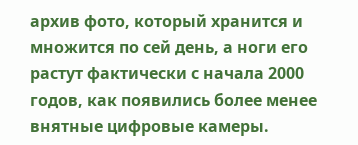архив фото, который хранится и множится по сей день, а ноги его растут фактически с начала 2000 годов, как появились более менее внятные цифровые камеры.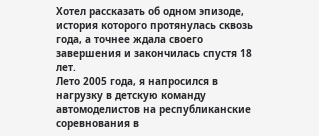Хотел рассказать об одном эпизоде, история которого протянулась сквозь года, а точнее ждала своего завершения и закончилась спустя 18 лет.
Лето 2005 года, я напросился в нагрузку в детскую команду автомоделистов на республиканские соревнования в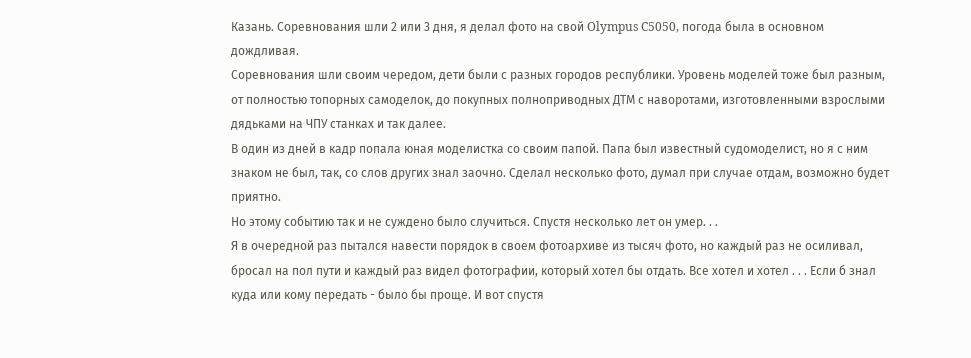Казань. Соревнования шли 2 или 3 дня, я делал фото на свой Olympus C5050, погода была в основном дождливая.
Соревнования шли своим чередом, дети были с разных городов республики. Уровень моделей тоже был разным, от полностью топорных самоделок, до покупных полноприводных ДТМ с наворотами, изготовленными взрослыми дядьками на ЧПУ станках и так далее.
В один из дней в кадр попала юная моделистка со своим папой. Папа был известный судомоделист, но я с ним знаком не был, так, со слов других знал заочно. Сделал несколько фото, думал при случае отдам, возможно будет приятно.
Но этому событию так и не суждено было случиться. Спустя несколько лет он умер. . .
Я в очередной раз пытался навести порядок в своем фотоархиве из тысяч фото, но каждый раз не осиливал, бросал на пол пути и каждый раз видел фотографии, который хотел бы отдать. Все хотел и хотел . . . Если б знал куда или кому передать - было бы проще. И вот спустя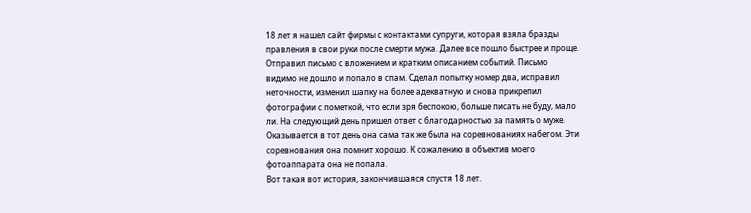18 лет я нашел сайт фирмы с контактами супруги, которая взяла бразды правления в свои руки после смерти мужа. Далее все пошло быстрее и проще. Отправил письмо с вложением и кратким описанием событий. Письмо видимо не дошло и попало в спам. Сделал попытку номер два, исправил неточности, изменил шапку на более адекватную и снова прикрепил фотографии с пометкой, что если зря беспокою, больше писать не буду, мало ли. На следующий день пришел ответ с благодарностью за память о муже. Оказывается в тот день она сама так же была на соревнованиях набегом. Эти соревнования она помнит хорошо. К сожалению в объектив моего фотоаппарата она не попала.
Вот такая вот история, закончившаяся спустя 18 лет.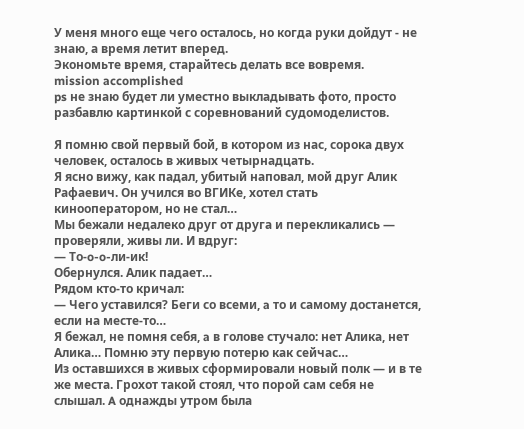У меня много еще чего осталось, но когда руки дойдут - не знаю, а время летит вперед.
Экономьте время, старайтесь делать все вовремя.
mission accomplished
ps не знаю будет ли уместно выкладывать фото, просто разбавлю картинкой с соревнований судомоделистов.

Я помню свой первый бой, в котором из нас, сорока двух человек, осталось в живых четырнадцать.
Я ясно вижу, как падал, убитый наповал, мой друг Алик Paфаевич. Он учился во ВГИКе, хотел стать кинооператором, но не стал…
Мы бежали недалеко друг от друга и перекликались — проверяли, живы ли. И вдруг:
— То-o-o-ли-ик!
Обернулся. Алик падает…
Рядом кто-то кричал:
— Чего уставился? Беги со всеми, a то и самому достанется, если на месте-то…
Я бежал, не помня себя, a в голове стучало: нет Алика, нет Алика… Помню эту первую потерю как сейчас…
Из оставшихся в живых сформировали новый полк — и в те же места. Грохот такой стоял, что порой сам себя не слышал. A однажды утром была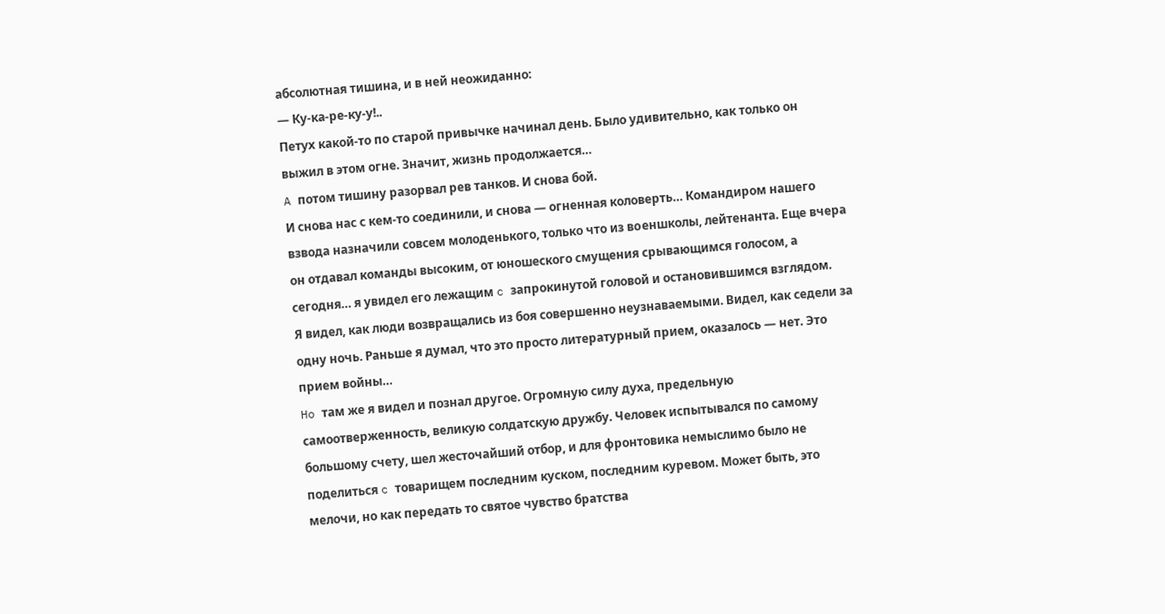абсолютная тишина, и в ней неожиданно:
— Ку-ка-ре-ку-у!..
Петух какой-то по старой привычке начинал день. Было удивительно, как только он выжил в этом огне. Значит, жизнь продолжается…
A потом тишину разорвал рев танков. И снова бой.
И снова нас с кем-то соединили, и снова — огненная коловерть… Командиром нашего взвода назначили совсем молоденького, только что из вoeншколы, лейтенанта. Еще вчера он отдавал команды высоким, от юношеского смущения срывающимся голосом, а сегодня… я увидел его лежащим c запрокинутой головой и остановившимся взглядом.
Я видел, как люди возвращались из боя совершенно неузнаваемыми. Видел, как седели за одну ночь. Раньше я думал, что это просто литературный прием, оказалось — нет. Это прием войны…
Ho там же я видел и познал другое. Огромную силу духа, предельную самоотверженность, великую солдатскую дружбу. Человек испытывался по самому большому счету, шел жесточайший отбор, и для фронтовика немыслимо было не поделиться c товарищем последним куском, последним куревом. Может быть, это мелочи, но как передать то святое чувство братства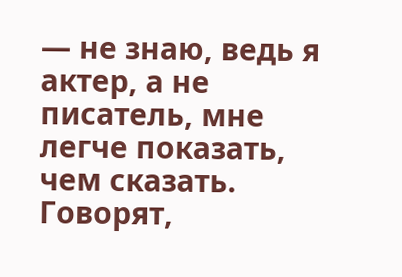— не знаю, ведь я актер, а не писатель, мне легче показать, чем сказать.
Говорят,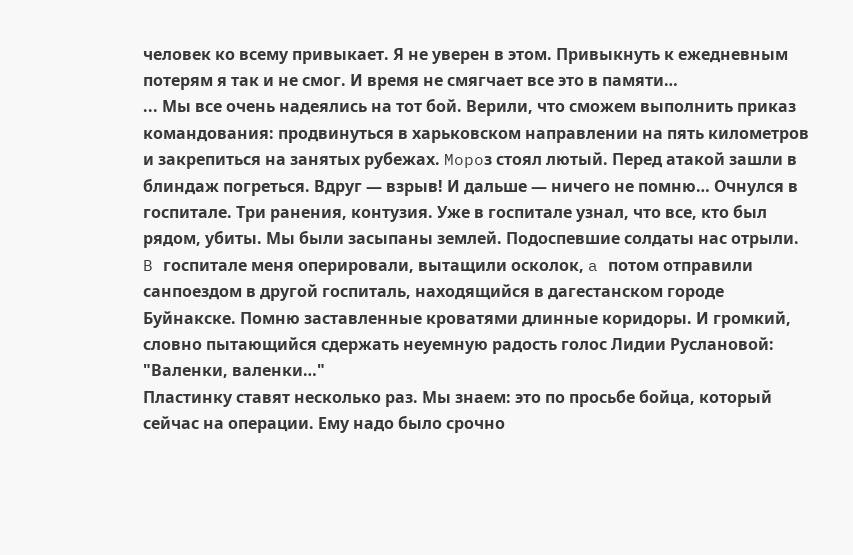человек ко всему привыкает. Я не уверен в этом. Привыкнуть к ежедневным потерям я так и не смог. И время не смягчает все это в памяти…
... Мы все очень надеялись на тот бой. Верили, что сможем выполнить приказ командования: продвинуться в харьковском направлении на пять километров и закрепиться на занятых рубежах. Mopoз стоял лютый. Перед атакой зашли в блиндаж погреться. Вдруг — взрыв! И дальше — ничего не помню… Очнулся в госпитале. Три ранения, контузия. Уже в госпитале узнал, что все, кто был рядом, убиты. Мы были засыпаны землей. Подоспевшие солдаты нас отрыли.
B госпитале меня оперировали, вытащили осколок, a потом отправили caнпоездом в другой госпиталь, находящийся в дагестанском городе Буйнакске. Помню заставленные кроватями длинные коридоры. И громкий, словно пытающийся сдержать неуемную радость голос Лидии Руслановой: "Валенки, валенки…"
Пластинку ставят несколько раз. Мы знаем: это по просьбе бойца, который сейчас на операции. Ему надо было срочно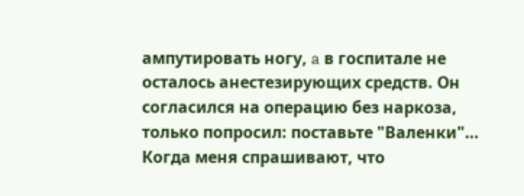ампутировать ногу, a в госпитале не осталось анестезирующих средств. Он согласился на операцию без наркоза, только попросил: поставьте "Валенки"…
Когда меня спрашивают, что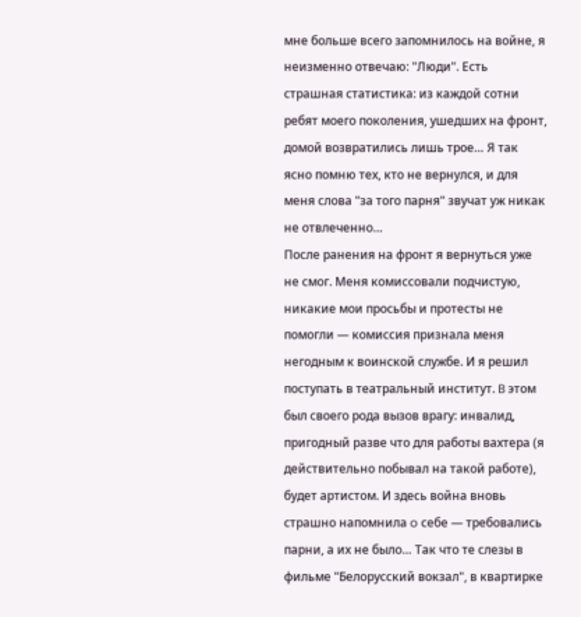мне больше всего запомнилось на войне, я неизменно отвечаю: "Люди". Есть страшная статистика: из каждой сотни ребят моего поколения, ушедших на фронт, домой возвратились лишь трое… Я так ясно помню тех, кто не вернулся, и для меня слова "за того парня" звучат уж никак не отвлеченно…
После ранения на фронт я вернуться уже не смог. Меня комиссовали подчистую, никакие мои просьбы и протесты не помогли — комиссия признала меня негодным к воинской службе. И я решил поступать в театральный институт. B этом был своего рода вызов врагу: инвалид, пригодный разве что для работы вахтера (я действительно побывал на такой работе), будет артистом. И здесь война вновь страшно напомнила o себе — требовались парни, а их не было… Так что те слезы в фильме "Белорусский вокзал", в квартирке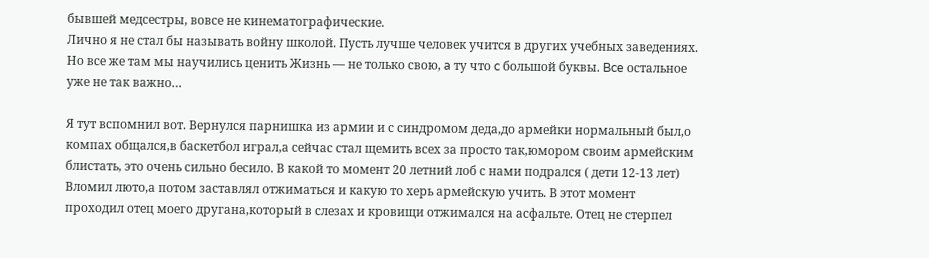бывшей медсестры, вовсе не кинематографические.
Лично я не стал бы называть войну школой. Пусть лучше человек учится в других учебных заведениях. Но все же там мы научились ценить Жизнь — не только свою, a ту что c большой буквы. Bce остальное уже не так важно…

Я тут вспомнил вот. Вернулся парнишка из армии и с синдромом деда,до армейки нормальный был,о компах общался,в баскетбол играл,а сейчас стал щемить всех за просто так,юмором своим армейским блистать, это очень сильно бесило. В какой то момент 20 летний лоб с нами подрался ( дети 12-13 лет) Вломил люто,а потом заставлял отжиматься и какую то херь армейскую учить. В этот момент проходил отец моего другана,который в слезах и кровищи отжимался на асфальте. Отец не стерпел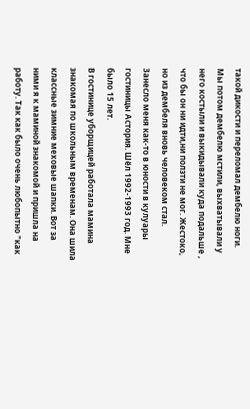такой дикости и переломал дембелю ноги. Мы потом дембелю мстили, выхватывали у него костыли и выкидывали куда подальше , что бы он ни идти,ни ползти не мог. Жестоко, но из дембеля вновь человеком стал.
Занесло меня как-то в юности в кулуары гостиницы Астория. Шёл 1992-1993 год. Мне было 15 лет.
В гостинице уборщицей работала мамина знакомая по школьным временам. Она шила классные зимние меховые шапки. Вот за ними я к маминой знакомой и пришла на работу. Так как было очень любопытно "как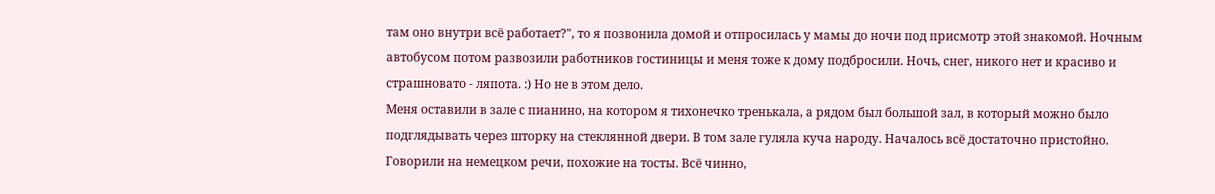там оно внутри всё работает?", то я позвонила домой и отпросилась у мамы до ночи под присмотр этой знакомой. Ночным автобусом потом развозили работников гостиницы и меня тоже к дому подбросили. Ночь, снег, никого нет и красиво и страшновато - ляпота. :) Но не в этом дело.
Меня оставили в зале с пианино, на котором я тихонечко тренькала, а рядом был большой зал, в который можно было подглядывать через шторку на стеклянной двери. В том зале гуляла куча народу. Началось всё достаточно пристойно. Говорили на немецком речи, похожие на тосты. Всё чинно,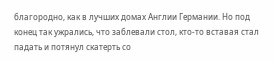благородно, как в лучших домах Англии Германии. Но под конец так ужрались, что заблевали стол, кто-то вставая стал падать и потянул скатерть со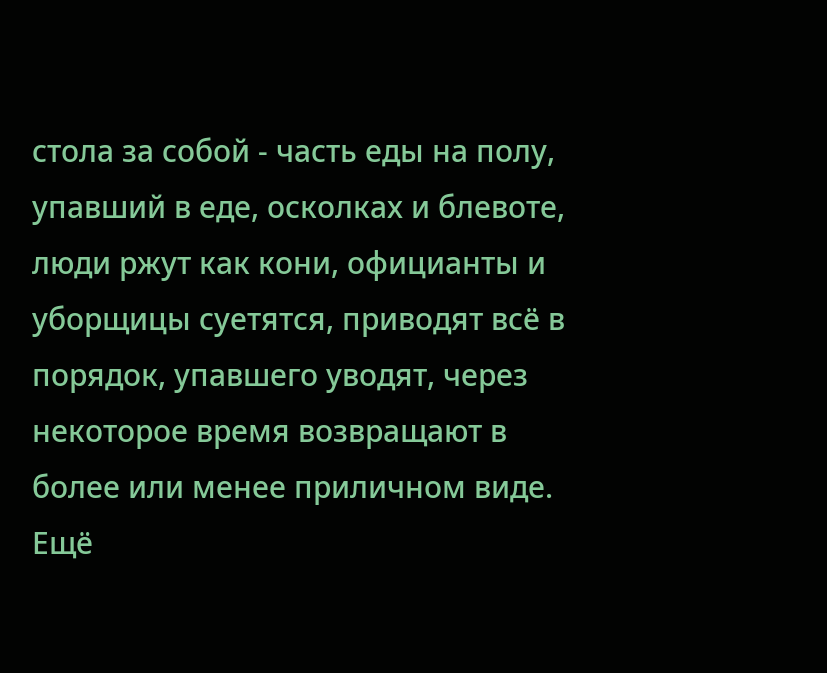стола за собой - часть еды на полу, упавший в еде, осколках и блевоте, люди ржут как кони, официанты и уборщицы суетятся, приводят всё в порядок, упавшего уводят, через некоторое время возвращают в более или менее приличном виде. Ещё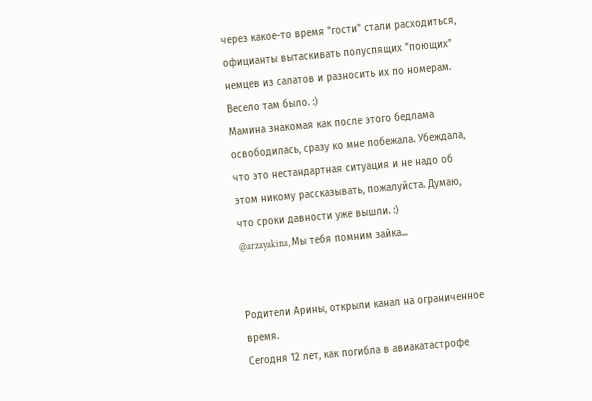через какое-то время "гости" стали расходиться, официанты вытаскивать полуспящих "поющих" немцев из салатов и разносить их по номерам. Весело там было. :)
Мамина знакомая как после этого бедлама освободилась, сразу ко мне побежала. Убеждала, что это нестандартная ситуация и не надо об этом никому рассказывать, пожалуйста. Думаю, что сроки давности уже вышли. :)
@arzayakina, Мы тебя помним зайка...


Родители Арины, открыли канал на ограниченное время.
Сегодня 12 лет, как погибла в авиакатастрофе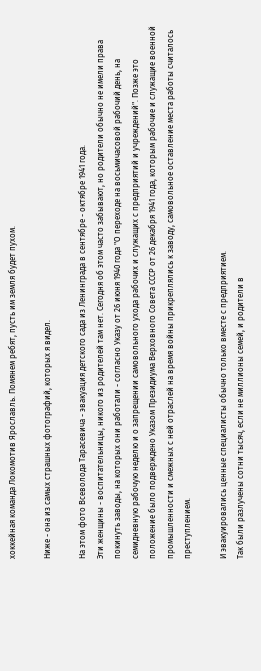хоккейная команда Локомотив Ярославль. Помянем ребят, пусть им земля будет пухом.

Ниже - она из самых страшных фотографий, которых я видел.

На этом фото Всеволода Тарасевича - эвакуация детского сада из Ленинграда в сентябре - октябре 1941 года.
Эти женщины - воспитательницы, никого из родителей там нет. Сегодня об этом часто забывают, но родители обычно не имели права покинуть заводы, на которых они работали - согласно Указу от 26 июня 1940 года "О переходе на восьмичасовой рабочий день, на семидневную рабочую неделю и о запрещении самовольного ухода рабочих и служащих с предприятий и учреждений". Позже это положение было подверждено Указом Президиума Верховного Совета СССР от 26 декабря 1941 года, которым рабочие и служащие военной промышленности и смежных с ней отраслей на время войны прикреплялись к заводу, самовольное оставление места работы считалось преступлением.

И эвакуировались ценные специалисты обычно только вместе с предприятием.
Так были разлучены сотни тысяч, если не миллионы семей, и родители в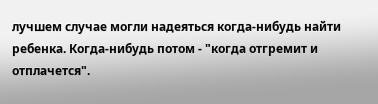лучшем случае могли надеяться когда-нибудь найти ребенка. Когда-нибудь потом - "когда отгремит и отплачется".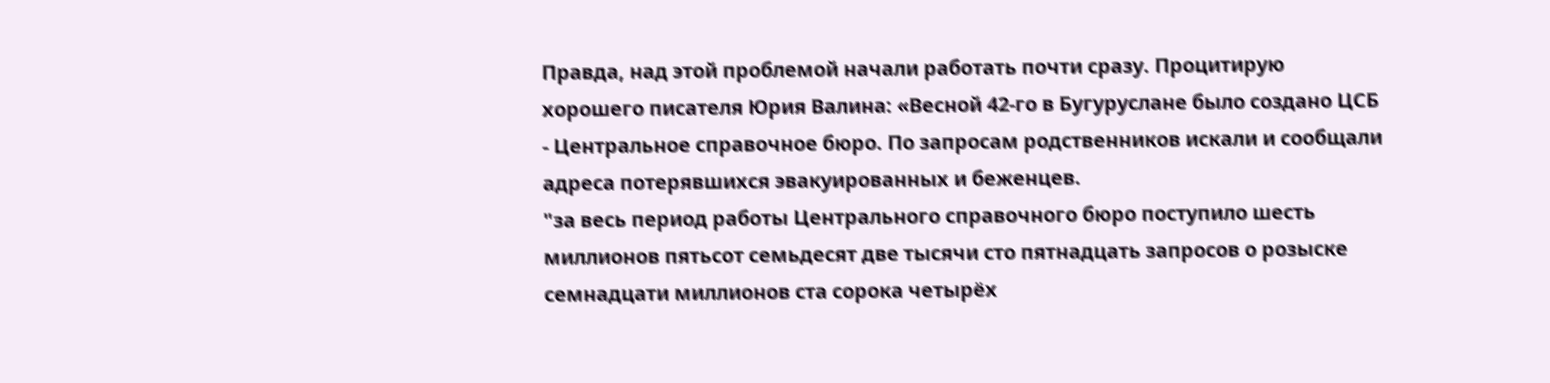Правда, над этой проблемой начали работать почти сразу. Процитирую хорошего писателя Юрия Валина: «Весной 42-го в Бугуруслане было создано ЦСБ - Центральное справочное бюро. По запросам родственников искали и сообщали адреса потерявшихся эвакуированных и беженцев.
"за весь период работы Центрального справочного бюро поступило шесть миллионов пятьсот семьдесят две тысячи сто пятнадцать запросов о розыске семнадцати миллионов ста сорока четырёх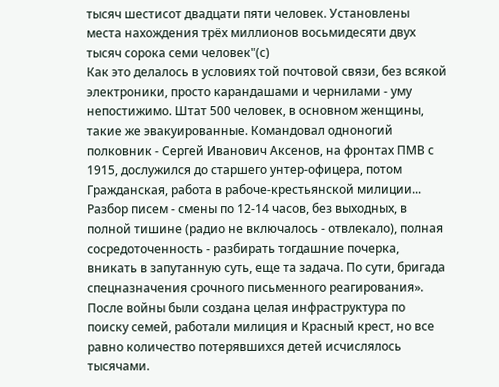тысяч шестисот двадцати пяти человек. Установлены места нахождения трёх миллионов восьмидесяти двух тысяч сорока семи человек"(с)
Как это делалось в условиях той почтовой связи, без всякой электроники, просто карандашами и чернилами - уму непостижимо. Штат 500 человек, в основном женщины, такие же эвакуированные. Командовал одноногий полковник - Сергей Иванович Аксенов, на фронтах ПМВ с 1915, дослужился до старшего унтер-офицера, потом Гражданская, работа в рабоче-крестьянской милиции...
Разбор писем - смены по 12-14 часов, без выходных, в полной тишине (радио не включалось - отвлекало), полная сосредоточенность - разбирать тогдашние почерка, вникать в запутанную суть, еще та задача. По сути, бригада спецназначения срочного письменного реагирования».
После войны были создана целая инфраструктура по поиску семей, работали милиция и Красный крест, но все равно количество потерявшихся детей исчислялось тысячами.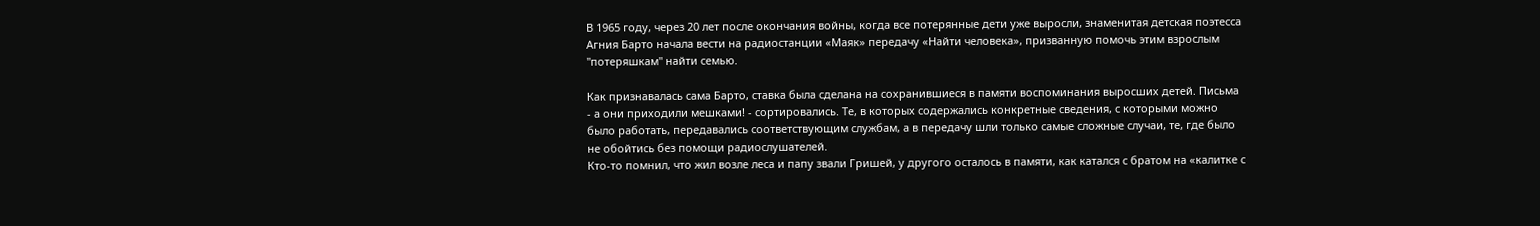В 1965 году, через 20 лет после окончания войны, когда все потерянные дети уже выросли, знаменитая детская поэтесса Агния Барто начала вести на радиостанции «Маяк» передачу «Найти человека», призванную помочь этим взрослым "потеряшкам" найти семью.

Как признавалась сама Барто, ставка была сделана на сохранившиеся в памяти воспоминания выросших детей. Письма - а они приходили мешками! - сортировались. Те, в которых содержались конкретные сведения, с которыми можно было работать, передавались соответствующим службам, а в передачу шли только самые сложные случаи, те, где было не обойтись без помощи радиослушателей.
Кто-то помнил, что жил возле леса и папу звали Гришей, у другого осталось в памяти, как катался с братом на «калитке с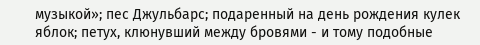музыкой»; пес Джульбарс; подаренный на день рождения кулек яблок; петух, клюнувший между бровями - и тому подобные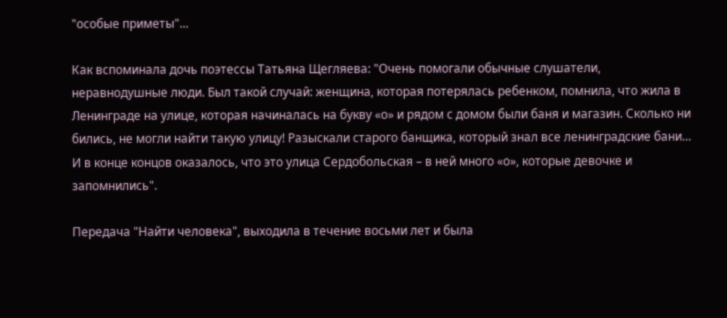"особые приметы"...

Как вспоминала дочь поэтессы Татьяна Щегляева: "Очень помогали обычные слушатели, неравнодушные люди. Был такой случай: женщина, которая потерялась ребенком, помнила, что жила в Ленинграде на улице, которая начиналась на букву «о» и рядом с домом были баня и магазин. Сколько ни бились, не могли найти такую улицу! Разыскали старого банщика, который знал все ленинградские бани… И в конце концов оказалось, что это улица Сердобольская – в ней много «о», которые девочке и запомнились".

Передача "Найти человека", выходила в течение восьми лет и была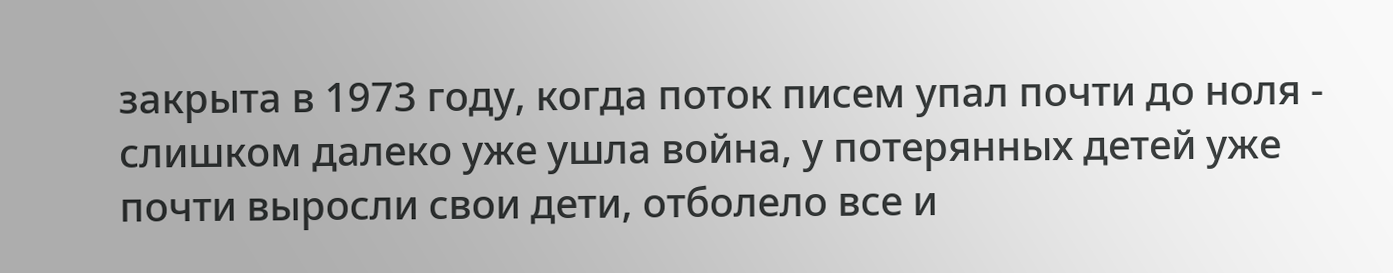закрыта в 1973 году, когда поток писем упал почти до ноля - слишком далеко уже ушла война, у потерянных детей уже почти выросли свои дети, отболело все и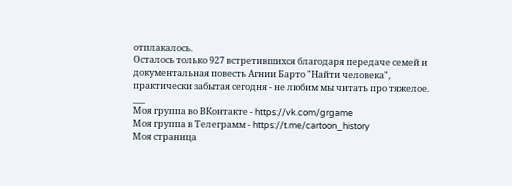отплакалось.
Осталось только 927 встретившихся благодаря передаче семей и документальная повесть Агнии Барто "Найти человека", практически забытая сегодня - не любим мы читать про тяжелое.
___
Моя группа во ВКонтакте - https://vk.com/grgame
Моя группа в Телеграмм - https://t.me/cartoon_history
Моя страница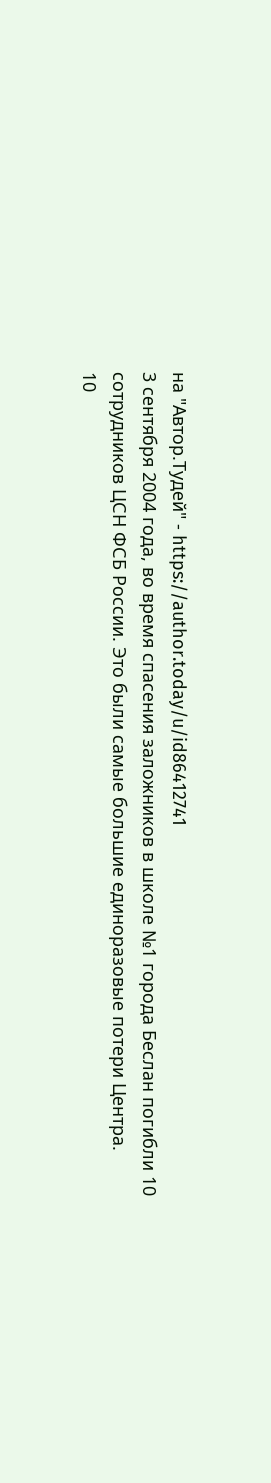на "Автор.Тудей" - https://author.today/u/id86412741
3 сентября 2004 года, во время спасения заложников в школе №1 города Беслан погибли 10 сотрудников ЦСН ФСБ России. Это были самые большие единоразовые потери Центра.
10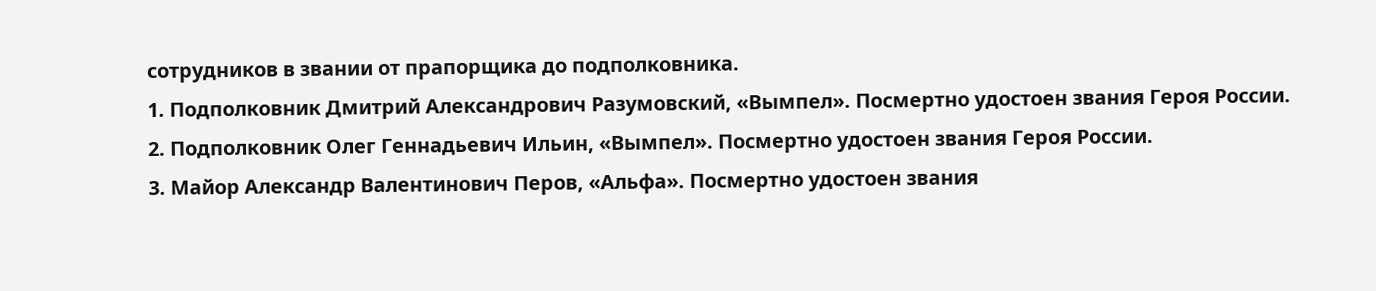сотрудников в звании от прапорщика до подполковника.
1. Подполковник Дмитрий Александрович Разумовский, «Вымпел». Посмертно удостоен звания Героя России.
2. Подполковник Олег Геннадьевич Ильин, «Вымпел». Посмертно удостоен звания Героя России.
3. Майор Александр Валентинович Перов, «Альфа». Посмертно удостоен звания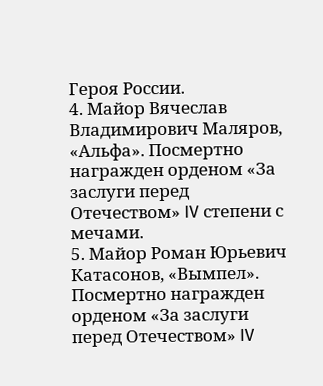Героя России.
4. Майор Вячеслав Владимирович Маляров, «Альфа». Посмертно награжден орденом «За заслуги перед Отечеством» IV степени с мечами.
5. Майор Роман Юрьевич Катасонов, «Вымпел». Посмертно награжден орденом «За заслуги перед Отечеством» IV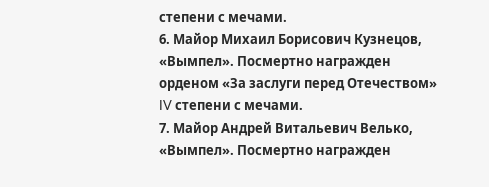степени с мечами.
6. Майор Михаил Борисович Кузнецов, «Вымпел». Посмертно награжден орденом «За заслуги перед Отечеством» IV степени с мечами.
7. Майор Андрей Витальевич Велько, «Вымпел». Посмертно награжден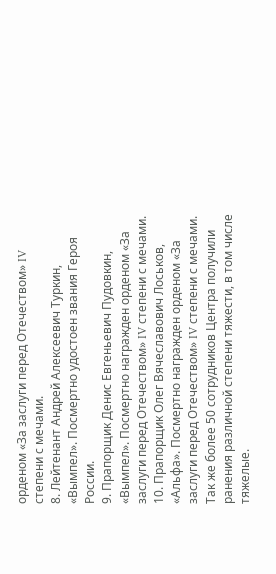орденом «За заслуги перед Отечеством» IV степени с мечами.
8. Лейтенант Андрей Алексеевич Туркин, «Вымпел». Посмертно удостоен звания Героя России.
9. Прапорщик Денис Евгеньевич Пудовкин, «Вымпел». Посмертно награжден орденом «За заслуги перед Отечеством» IV степени с мечами.
10. Прапорщик Олег Вячеславович Лоськов, «Альфа». Посмертно награжден орденом «За заслуги перед Отечеством» IV степени с мечами.
Так же более 50 сотрудников Центра получили ранения различной степени тяжести, в том числе тяжелые.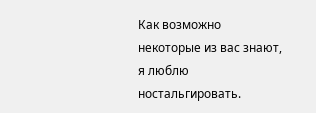Как возможно некоторые из вас знают, я люблю ностальгировать.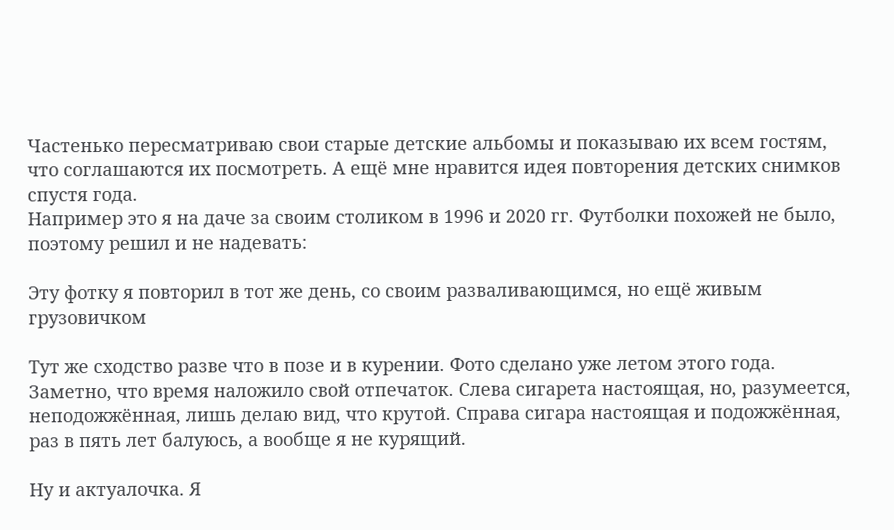Частенько пересматриваю свои старые детские альбомы и показываю их всем гостям, что соглашаются их посмотреть. А ещё мне нравится идея повторения детских снимков спустя года.
Например это я на даче за своим столиком в 1996 и 2020 гг. Футболки похожей не было, поэтому решил и не надевать:

Эту фотку я повторил в тот же день, со своим разваливающимся, но ещё живым грузовичком

Тут же сходство разве что в позе и в курении. Фото сделано уже летом этого года. Заметно, что время наложило свой отпечаток. Слева сигарета настоящая, но, разумеется, неподожжённая, лишь делаю вид, что крутой. Справа сигара настоящая и подожжённая, раз в пять лет балуюсь, а вообще я не курящий.

Ну и актуалочка. Я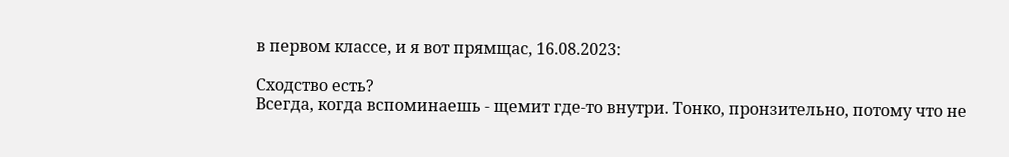в первом классе, и я вот прямщас, 16.08.2023:

Сходство есть?
Всегда, когда вспоминаешь - щемит где-то внутри. Тонко, пронзительно, потому что не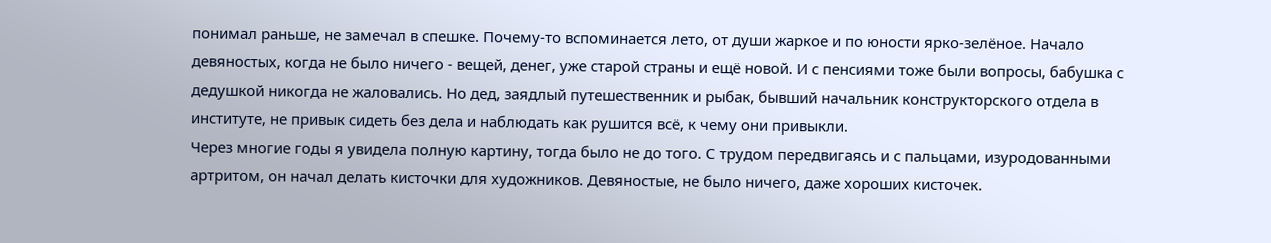понимал раньше, не замечал в спешке. Почему-то вспоминается лето, от души жаркое и по юности ярко-зелёное. Начало девяностых, когда не было ничего - вещей, денег, уже старой страны и ещё новой. И с пенсиями тоже были вопросы, бабушка с дедушкой никогда не жаловались. Но дед, заядлый путешественник и рыбак, бывший начальник конструкторского отдела в институте, не привык сидеть без дела и наблюдать как рушится всё, к чему они привыкли.
Через многие годы я увидела полную картину, тогда было не до того. С трудом передвигаясь и с пальцами, изуродованными артритом, он начал делать кисточки для художников. Девяностые, не было ничего, даже хороших кисточек.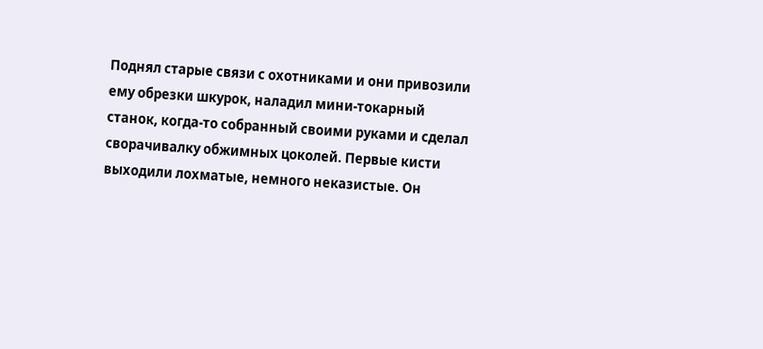Поднял старые связи с охотниками и они привозили ему обрезки шкурок, наладил мини-токарный станок, когда-то собранный своими руками и сделал сворачивалку обжимных цоколей. Первые кисти выходили лохматые, немного неказистые. Он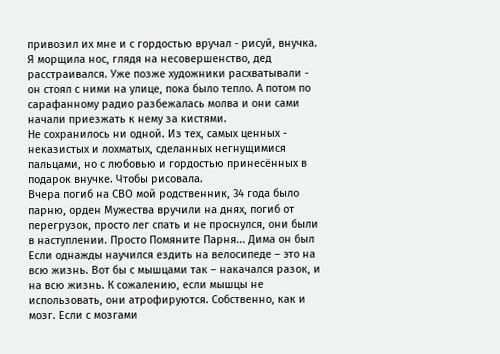привозил их мне и с гордостью вручал - рисуй, внучка. Я морщила нос, глядя на несовершенство, дед расстраивался. Уже позже художники расхватывали - он стоял с ними на улице, пока было тепло. А потом по сарафанному радио разбежалась молва и они сами начали приезжать к нему за кистями.
Не сохранилось ни одной. Из тех, самых ценных - неказистых и лохматых, сделанных негнущимися пальцами, но с любовью и гордостью принесённых в подарок внучке. Чтобы рисовала.
Вчера погиб на СВО мой родственник, 34 года было парню, орден Мужества вручили на днях, погиб от перегрузок, просто лег спать и не проснулся, они были в наступлении. Просто Помяните Парня... Дима он был
Если однажды научился ездить на велосипеде – это на всю жизнь. Вот бы с мышцами так – накачался разок, и на всю жизнь. К сожалению, если мышцы не использовать, они атрофируются. Собственно, как и мозг. Если с мозгами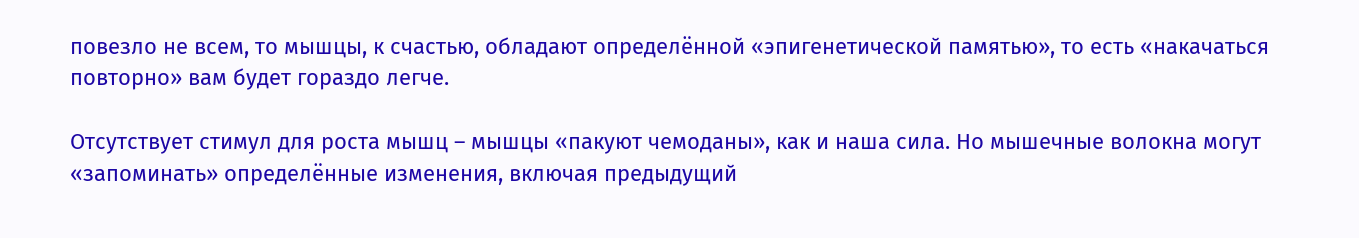повезло не всем, то мышцы, к счастью, обладают определённой «эпигенетической памятью», то есть «накачаться повторно» вам будет гораздо легче.

Отсутствует стимул для роста мышц – мышцы «пакуют чемоданы», как и наша сила. Но мышечные волокна могут «запоминать» определённые изменения, включая предыдущий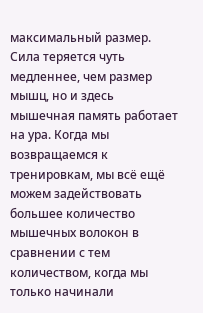максимальный размер. Сила теряется чуть медленнее, чем размер мышц, но и здесь мышечная память работает на ура. Когда мы возвращаемся к тренировкам, мы всё ещё можем задействовать большее количество мышечных волокон в сравнении с тем количеством, когда мы только начинали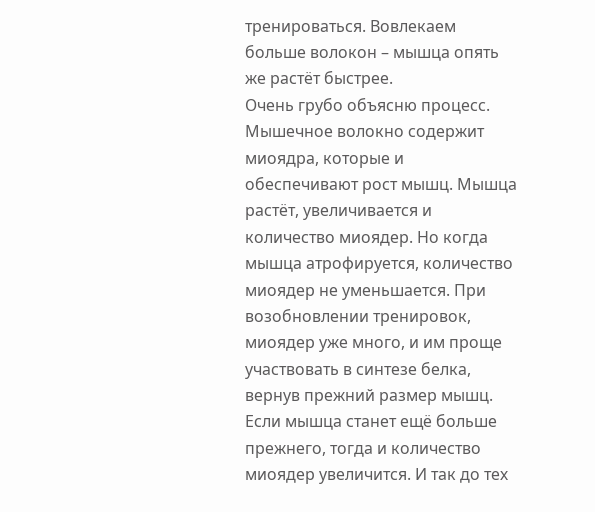тренироваться. Вовлекаем больше волокон – мышца опять же растёт быстрее.
Очень грубо объясню процесс. Мышечное волокно содержит миоядра, которые и обеспечивают рост мышц. Мышца растёт, увеличивается и количество миоядер. Но когда мышца атрофируется, количество миоядер не уменьшается. При возобновлении тренировок, миоядер уже много, и им проще участвовать в синтезе белка, вернув прежний размер мышц. Если мышца станет ещё больше прежнего, тогда и количество миоядер увеличится. И так до тех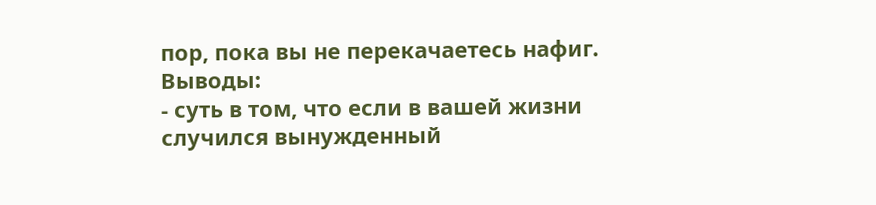пор, пока вы не перекачаетесь нафиг.
Выводы:
- суть в том, что если в вашей жизни случился вынужденный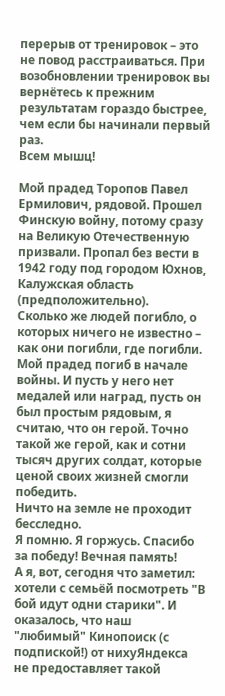перерыв от тренировок – это не повод расстраиваться. При возобновлении тренировок вы вернётесь к прежним результатам гораздо быстрее, чем если бы начинали первый раз.
Всем мышц!

Мой прадед Торопов Павел Ермилович, рядовой. Прошел Финскую войну, потому сразу на Великую Отечественную призвали. Пропал без вести в 1942 году под городом Юхнов, Калужская область (предположительно).
Сколько же людей погибло, о которых ничего не известно – как они погибли, где погибли. Мой прадед погиб в начале войны. И пусть у него нет медалей или наград, пусть он был простым рядовым, я считаю, что он герой. Точно такой же герой, как и сотни тысяч других солдат, которые ценой своих жизней смогли победить.
Ничто на земле не проходит бесследно.
Я помню. Я горжусь. Спасибо за победу! Вечная память!
А я, вот, сегодня что заметил: хотели с семьёй посмотреть "В бой идут одни старики". И оказалось, что наш "любимый" Кинопоиск (с подпиской!) от нихуЯндекса не предоставляет такой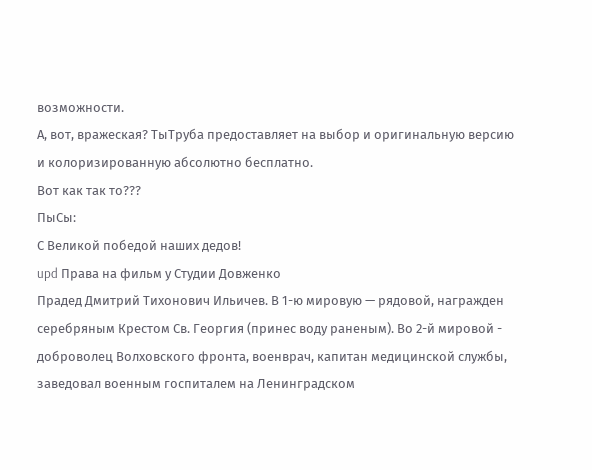возможности.
А, вот, вражеская? ТыТруба предоставляет на выбор и оригинальную версию и колоризированную абсолютно бесплатно.
Вот как так то???
ПыСы:
С Великой победой наших дедов!
upd Права на фильм у Студии Довженко
Прадед Дмитрий Тихонович Ильичев. В 1-ю мировую — рядовой, награжден серебряным Крестом Св. Георгия (принес воду раненым). Во 2-й мировой - доброволец Волховского фронта, военврач, капитан медицинской службы, заведовал военным госпиталем на Ленинградском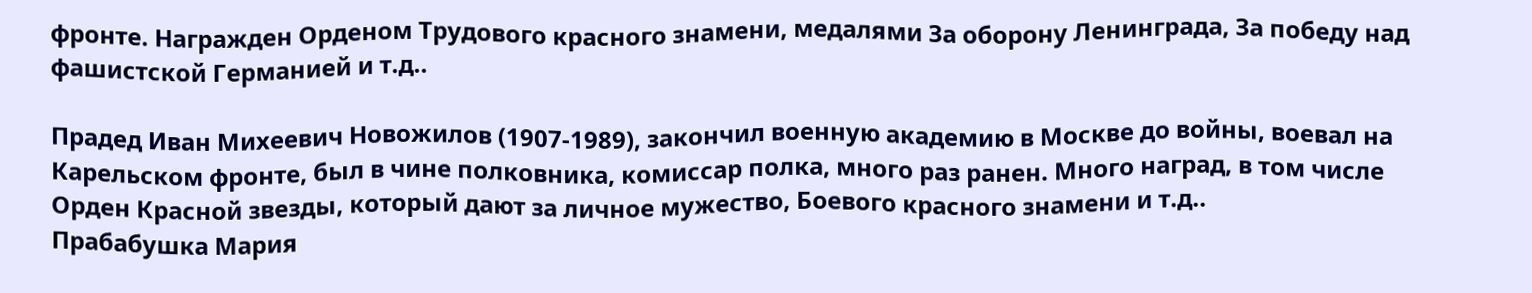фронте. Награжден Орденом Трудового красного знамени, медалями За оборону Ленинграда, За победу над фашистской Германией и т.д..

Прадед Иван Михеевич Новожилов (1907-1989), закончил военную академию в Москве до войны, воевал на Карельском фронте, был в чине полковника, комиссар полка, много раз ранен. Много наград, в том числе Орден Красной звезды, который дают за личное мужество, Боевого красного знамени и т.д..
Прабабушка Мария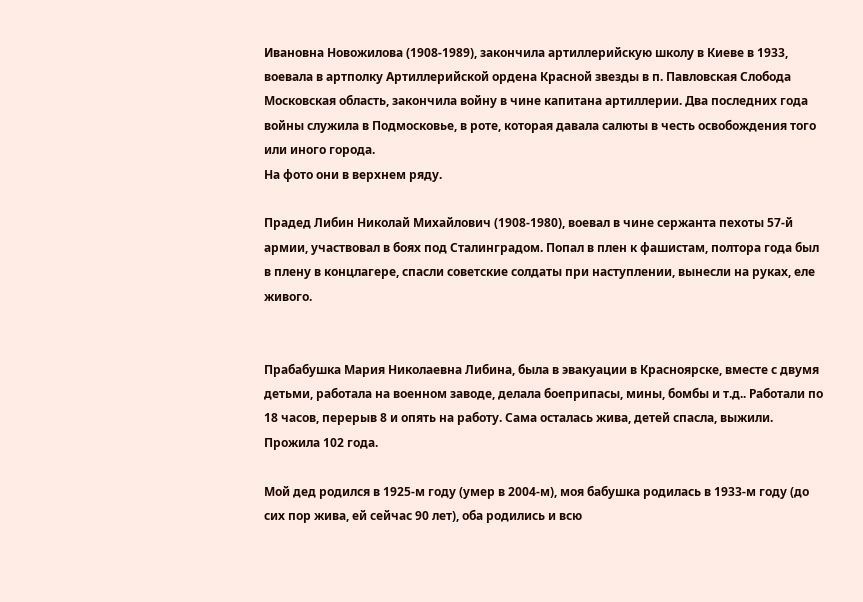Ивановна Новожилова (1908-1989), закончила артиллерийскую школу в Киеве в 1933, воевала в артполку Артиллерийской ордена Красной звезды в п. Павловская Слобода Московская область, закончила войну в чине капитана артиллерии. Два последних года войны служила в Подмосковье, в роте, которая давала салюты в честь освобождения того или иного города.
На фото они в верхнем ряду.

Прадед Либин Николай Михайлович (1908-1980), воевал в чине сержанта пехоты 57-й армии, участвовал в боях под Сталинградом. Попал в плен к фашистам, полтора года был в плену в концлагере, спасли советские солдаты при наступлении, вынесли на руках, еле живого.


Прабабушка Мария Николаевна Либина, была в эвакуации в Красноярске, вместе с двумя детьми, работала на военном заводе, делала боеприпасы, мины, бомбы и т.д.. Работали по 18 часов, перерыв 8 и опять на работу. Сама осталась жива, детей спасла, выжили. Прожила 102 года.

Мой дед родился в 1925-м году (умер в 2004-м), моя бабушка родилась в 1933-м году (до сих пор жива, ей сейчас 90 лет), оба родились и всю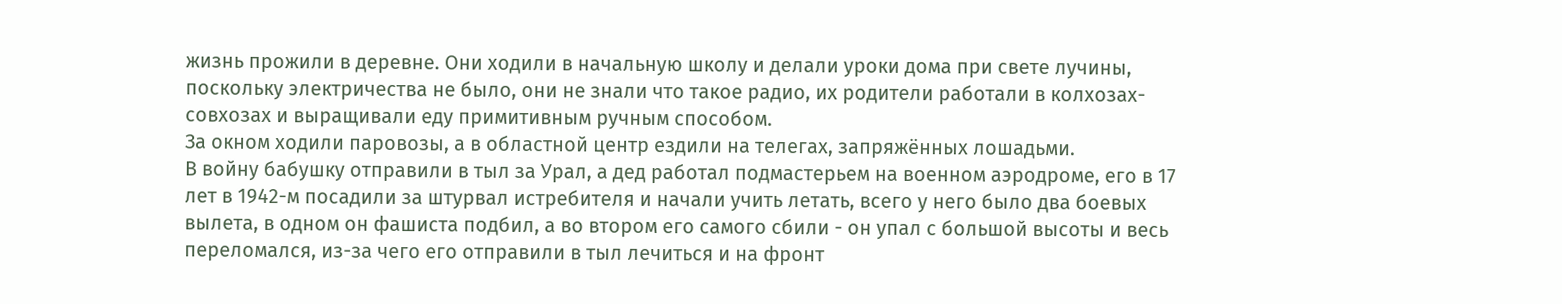жизнь прожили в деревне. Они ходили в начальную школу и делали уроки дома при свете лучины, поскольку электричества не было, они не знали что такое радио, их родители работали в колхозах-совхозах и выращивали еду примитивным ручным способом.
За окном ходили паровозы, а в областной центр ездили на телегах, запряжённых лошадьми.
В войну бабушку отправили в тыл за Урал, а дед работал подмастерьем на военном аэродроме, его в 17 лет в 1942-м посадили за штурвал истребителя и начали учить летать, всего у него было два боевых вылета, в одном он фашиста подбил, а во втором его самого сбили - он упал с большой высоты и весь переломался, из-за чего его отправили в тыл лечиться и на фронт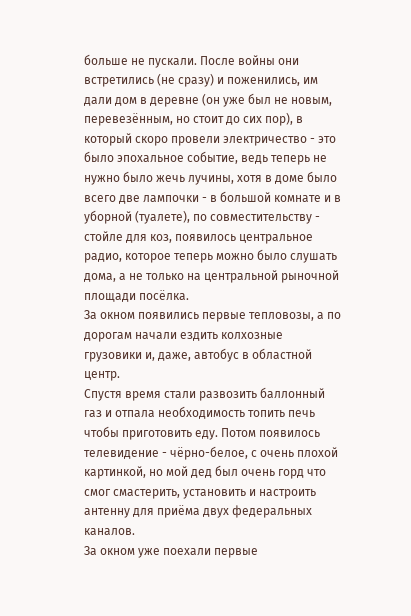больше не пускали. После войны они встретились (не сразу) и поженились, им дали дом в деревне (он уже был не новым, перевезённым, но стоит до сих пор), в который скоро провели электричество - это было эпохальное событие, ведь теперь не нужно было жечь лучины, хотя в доме было всего две лампочки - в большой комнате и в уборной (туалете), по совместительству - стойле для коз, появилось центральное радио, которое теперь можно было слушать дома, а не только на центральной рыночной площади посёлка.
За окном появились первые тепловозы, а по дорогам начали ездить колхозные грузовики и, даже, автобус в областной центр.
Спустя время стали развозить баллонный газ и отпала необходимость топить печь чтобы приготовить еду. Потом появилось телевидение - чёрно-белое, с очень плохой картинкой, но мой дед был очень горд что смог смастерить, установить и настроить антенну для приёма двух федеральных каналов.
За окном уже поехали первые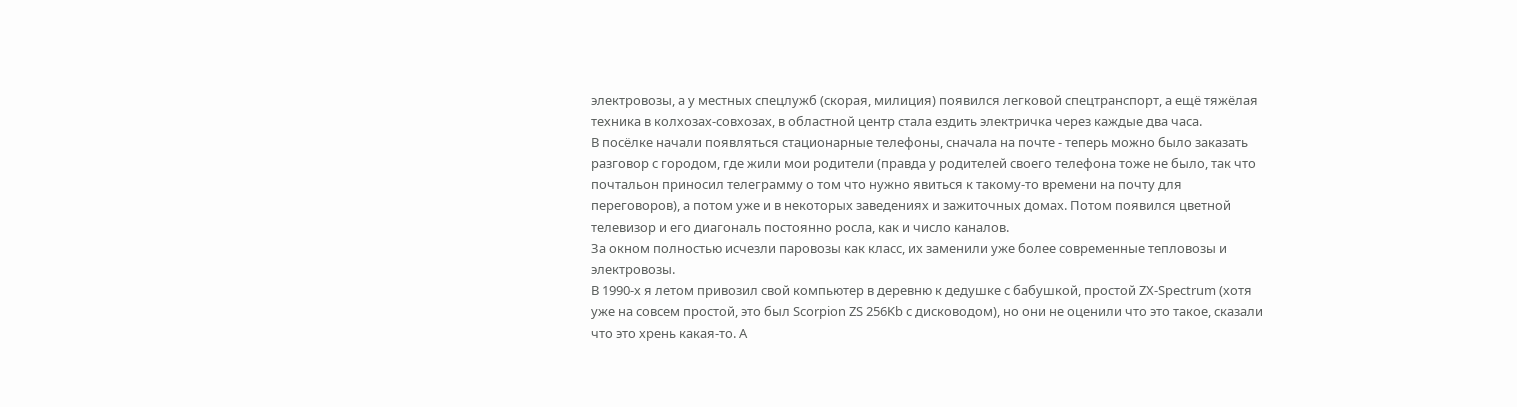электровозы, а у местных спецлужб (скорая, милиция) появился легковой спецтранспорт, а ещё тяжёлая техника в колхозах-совхозах, в областной центр стала ездить электричка через каждые два часа.
В посёлке начали появляться стационарные телефоны, сначала на почте - теперь можно было заказать разговор с городом, где жили мои родители (правда у родителей своего телефона тоже не было, так что почтальон приносил телеграмму о том что нужно явиться к такому-то времени на почту для переговоров), а потом уже и в некоторых заведениях и зажиточных домах. Потом появился цветной телевизор и его диагональ постоянно росла, как и число каналов.
За окном полностью исчезли паровозы как класс, их заменили уже более современные тепловозы и электровозы.
В 1990-х я летом привозил свой компьютер в деревню к дедушке с бабушкой, простой ZX-Spectrum (хотя уже на совсем простой, это был Scorpion ZS 256Kb с дисководом), но они не оценили что это такое, сказали что это хрень какая-то. А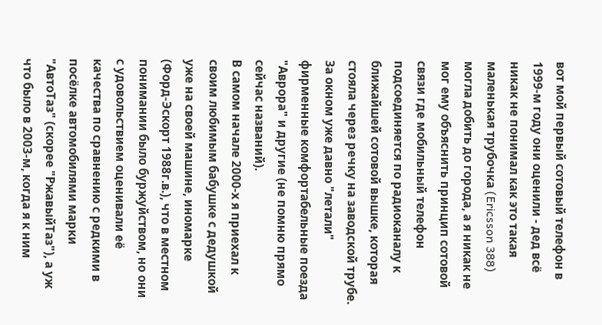вот мой первый сотовый телефон в 1999-м году они оценили - дед всё никак не понимал как это такая маленькая трубочка (Ericsson 388) могла добить до города, а я никак не мог ему объяснить принцип сотовой связи где мобильный телефон подсоединяется по радиоканалу к ближайшей сотовой вышке, которая стояла через речку на заводской трубе.
За окном уже давно "летали" фирменные комфортабельные поезда "Аврора" и другие (не помню прямо сейчас названий).
В самом начале 2000-х я приехал к своим любимым бабушке с дедушкой уже на своей машине, иномарке (Форд-Эскорт 1988г.в.), что в местном понимании было буржуйством, но они с удовольствием оценивали её качества по сравнению с редкими в посёлке автомобилями марки "АвтоТаз" (скорее "РжавыйТаз"), а уж что было в 2003-м, когда я к ним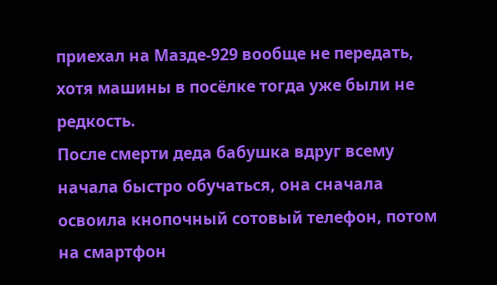приехал на Мазде-929 вообще не передать, хотя машины в посёлке тогда уже были не редкость.
После смерти деда бабушка вдруг всему начала быстро обучаться, она сначала освоила кнопочный сотовый телефон, потом на смартфон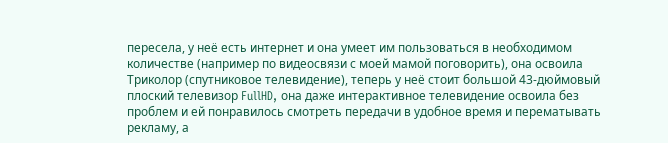пересела, у неё есть интернет и она умеет им пользоваться в необходимом количестве (например по видеосвязи с моей мамой поговорить), она освоила Триколор (спутниковое телевидение), теперь у неё стоит большой 43-дюймовый плоский телевизор FullHD, она даже интерактивное телевидение освоила без проблем и ей понравилось смотреть передачи в удобное время и перематывать рекламу, а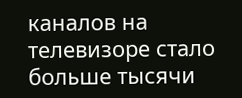каналов на телевизоре стало больше тысячи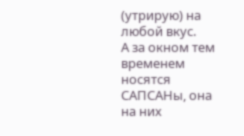(утрирую) на любой вкус.
А за окном тем временем носятся САПСАНы, она на них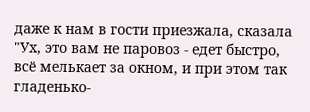даже к нам в гости приезжала, сказала "Ух, это вам не паровоз - едет быстро, всё мелькает за окном, и при этом так гладенько-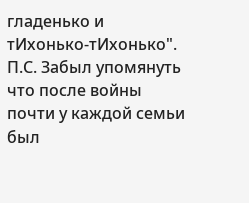гладенько и тИхонько-тИхонько".
П.С. Забыл упомянуть что после войны почти у каждой семьи был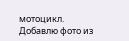мотоцикл.
Добавлю фото из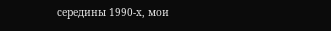середины 1990-х, мои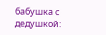бабушка с дедушкой: